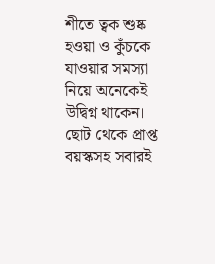শীতে ত্বক শুষ্ক হওয়া ও কুঁচকে যাওয়ার সমস্যা নিয়ে অনেকেই উদ্বিগ্ন থাকেন। ছোট থেকে প্রাপ্ত বয়স্কসহ সবারই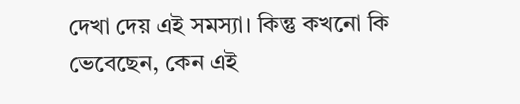দেখা দেয় এই সমস্যা। কিন্তু কখনো কি ভেবেছেন, কেন এই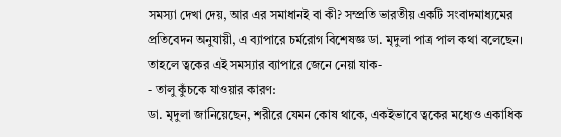সমস্যা দেখা দেয়, আর এর সমাধানই বা কী? সম্প্রতি ভারতীয় একটি সংবাদমাধ্যমের প্রতিবেদন অনুযায়ী, এ ব্যাপারে চর্মরোগ বিশেষজ্ঞ ডা. মৃদুলা পাত্র পাল কথা বলেছেন। তাহলে ত্বকের এই সমস্যার ব্যাপারে জেনে নেয়া যাক-
- তালু কুঁচকে যাওয়ার কারণ:
ডা. মৃদুলা জানিয়েছেন, শরীরে যেমন কোষ থাকে, একইভাবে ত্বকের মধ্যেও একাধিক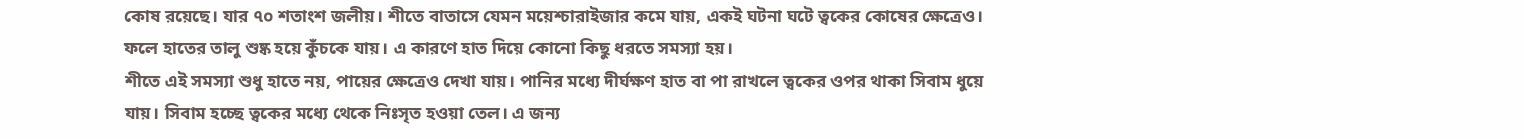কোষ রয়েছে। যার ৭০ শতাংশ জলীয়। শীতে বাতাসে যেমন ময়েশ্চারাইজার কমে যায়, একই ঘটনা ঘটে ত্বকের কোষের ক্ষেত্রেও। ফলে হাতের তালু শুষ্ক হয়ে কুঁচকে যায়। এ কারণে হাত দিয়ে কোনো কিছু ধরতে সমস্যা হয়।
শীতে এই সমস্যা শুধু হাতে নয়, পায়ের ক্ষেত্রেও দেখা যায়। পানির মধ্যে দীর্ঘক্ষণ হাত বা পা রাখলে ত্বকের ওপর থাকা সিবাম ধুয়ে যায়। সিবাম হচ্ছে ত্বকের মধ্যে থেকে নিঃসৃত হওয়া তেল। এ জন্য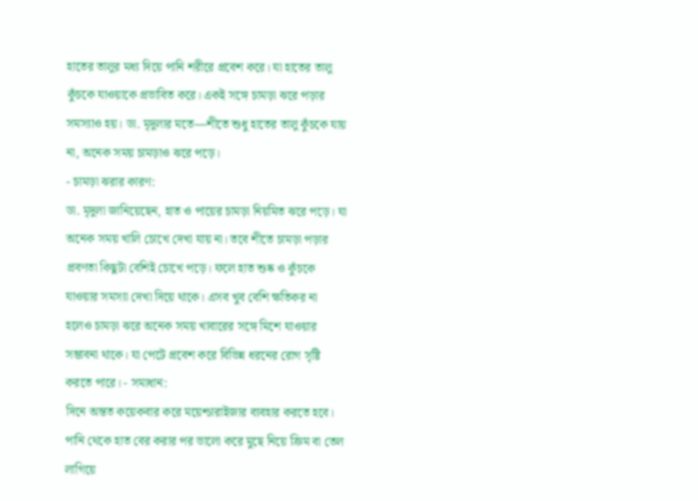হাতের তালুর মধ্য দিয়ে পানি শরীরে প্রবেশ করে। যা হাতের তালু কুঁচকে যাওয়াকে প্রভাবিত করে। একই সঙ্গে চামড়া ঝরে পড়ার সমস্যাও হয়। ডা. মৃদুলার মতে―শীতে শুধু হাতের তালু কুঁচকে যায় না, অনেক সময় চামড়াও ঝরে পড়ে।
- চামড়া ঝরার কারণ:
ডা. মৃদুলা জানিয়েছেন, হাত ও পায়ের চামড়া নিয়মিত ঝরে পড়ে। যা অনেক সময় খালি চোখে দেখা যায় না। তবে শীতে চামড়া পড়ার প্রবণতা কিছুটা বেশিই চোখে পড়ে। ফলে হাত শুষ্ক ও কুঁচকে যাওয়ার সমস্যা দেখা দিয়ে থাকে। এসব খুব বেশি ক্ষতিকর না হলেও চামড়া ঝরে অনেক সময় খাবারের সঙ্গে মিশে যাওয়ার সম্ভাবনা থাকে। যা পেটে প্রবেশ করে বিভিন্ন ধরনের রোগ সৃষ্টি করতে পারে। - সমাধান:
দিনে অন্তত কয়েকবার করে ময়েশ্চারাইজার ব্যবহার করতে হবে। পানি থেকে হাত বের করার পর ভালো করে মুছে নিয়ে ক্রিম বা তেল লাগিয়ে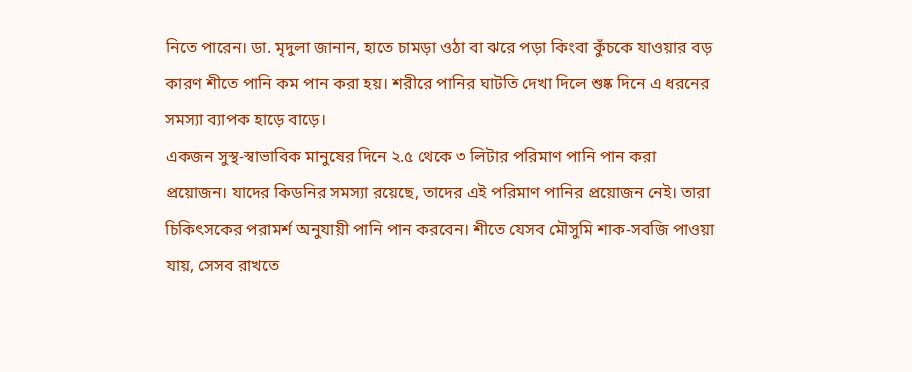নিতে পারেন। ডা. মৃদুলা জানান, হাতে চামড়া ওঠা বা ঝরে পড়া কিংবা কুঁচকে যাওয়ার বড় কারণ শীতে পানি কম পান করা হয়। শরীরে পানির ঘাটতি দেখা দিলে শুষ্ক দিনে এ ধরনের সমস্যা ব্যাপক হাড়ে বাড়ে।
একজন সুস্থ-স্বাভাবিক মানুষের দিনে ২.৫ থেকে ৩ লিটার পরিমাণ পানি পান করা প্রয়োজন। যাদের কিডনির সমস্যা রয়েছে, তাদের এই পরিমাণ পানির প্রয়োজন নেই। তারা চিকিৎসকের পরামর্শ অনুযায়ী পানি পান করবেন। শীতে যেসব মৌসুমি শাক-সবজি পাওয়া যায়, সেসব রাখতে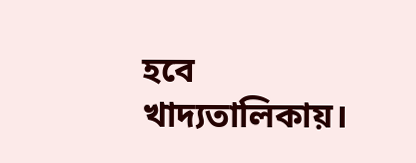হবে খাদ্যতালিকায়।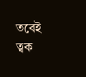তবেই ত্বক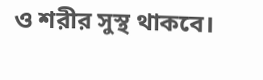ও শরীর সুস্থ থাকবে।